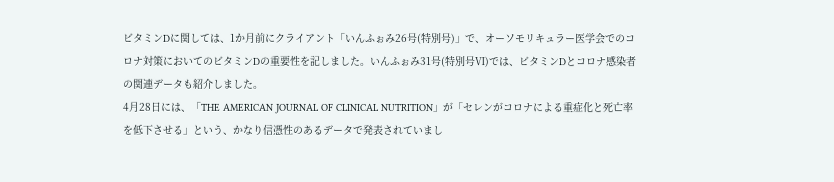ビタミンDに関しては、1か月前にクライアント「いんふぉみ26号(特別号)」で、オーソモリキュラー医学会でのコロナ対策においてのビタミンDの重要性を記しました。いんふぉみ31号(特別号Ⅵ)では、ビタミンDとコロナ感染者の関連データも紹介しました。
4月28日には、「THE AMERICAN JOURNAL OF CLINICAL NUTRITION」が「セレンがコロナによる重症化と死亡率を低下させる」という、かなり信憑性のあるデータで発表されていまし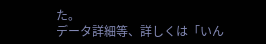た。
データ詳細等、詳しくは「いん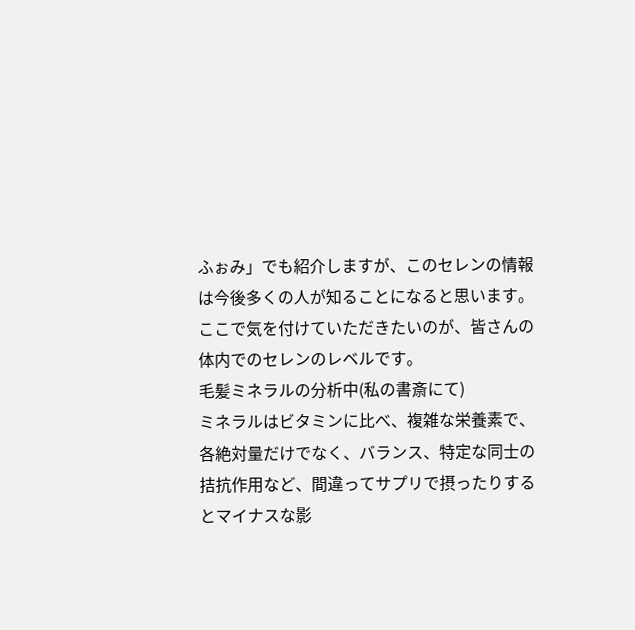ふぉみ」でも紹介しますが、このセレンの情報は今後多くの人が知ることになると思います。
ここで気を付けていただきたいのが、皆さんの体内でのセレンのレベルです。
毛髪ミネラルの分析中(私の書斎にて)
ミネラルはビタミンに比べ、複雑な栄養素で、各絶対量だけでなく、バランス、特定な同士の拮抗作用など、間違ってサプリで摂ったりするとマイナスな影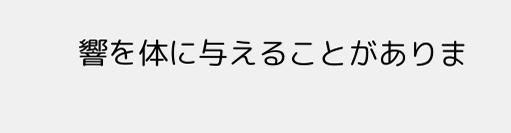響を体に与えることがありま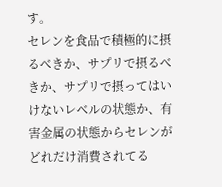す。
セレンを食品で積極的に摂るべきか、サプリで摂るべきか、サプリで摂ってはいけないレベルの状態か、有害金属の状態からセレンがどれだけ消費されてる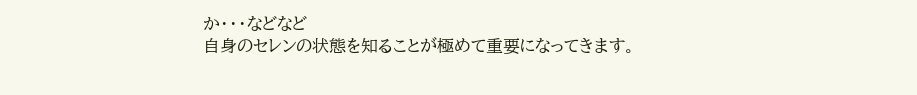か・・・などなど
自身のセレンの状態を知ることが極めて重要になってきます。